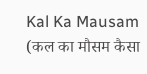Kal Ka Mausam (कल का मौसम कैसा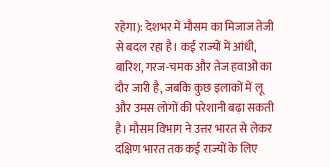रहेगा): देशभर में मौसम का मिजाज तेजी से बदल रहा है। कई राज्यों में आंधी, बारिश, गरज-चमक और तेज हवाओं का दौर जारी है, जबकि कुछ इलाकों में लू और उमस लोगों की परेशानी बढ़ा सकती है। मौसम विभाग ने उत्तर भारत से लेकर दक्षिण भारत तक कई राज्यों के लिए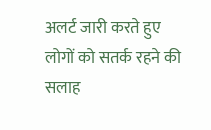अलर्ट जारी करते हुए लोगों को सतर्क रहने की सलाह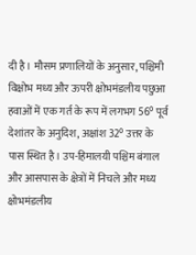दी है। मौसम प्रणालियों के अनुसार, पश्चिमी विक्षोभ मध्य और ऊपरी क्षोभमंडलीय पछुआ हवाओं में एक गर्त के रूप में लगभग 56° पूर्व देशांतर के अनुदिश, अक्षांश 32° उत्तर के पास स्थित है। उप-हिमालयी पश्चिम बंगाल और आसपास के क्षेत्रों में निचले और मध्य क्षोभमंडलीय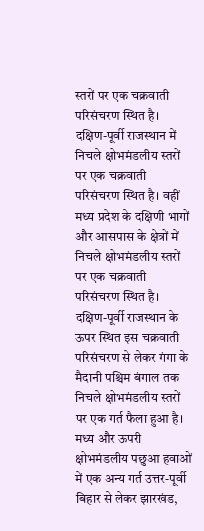स्तरों पर एक चक्रवाती परिसंचरण स्थित है।
दक्षिण-पूर्वी राजस्थान में निचले क्षोभमंडलीय स्तरों पर एक चक्रवाती परिसंचरण स्थित है। वहीं मध्य प्रदेश के दक्षिणी भागों और आसपास के क्षेत्रों में निचले क्षोभमंडलीय स्तरों पर एक चक्रवाती परिसंचरण स्थित है। दक्षिण-पूर्वी राजस्थान के ऊपर स्थित इस चक्रवाती परिसंचरण से लेकर गंगा के मैदानी पश्चिम बंगाल तक निचले क्षोभमंडलीय स्तरों पर एक गर्त फैला हुआ है। मध्य और ऊपरी क्षोभमंडलीय पछुआ हवाओं में एक अन्य गर्त उत्तर-पूर्वी बिहार से लेकर झारखंड,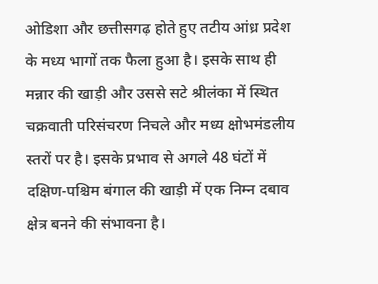ओडिशा और छत्तीसगढ़ होते हुए तटीय आंध्र प्रदेश के मध्य भागों तक फैला हुआ है। इसके साथ ही मन्नार की खाड़ी और उससे सटे श्रीलंका में स्थित चक्रवाती परिसंचरण निचले और मध्य क्षोभमंडलीय स्तरों पर है। इसके प्रभाव से अगले 48 घंटों में दक्षिण-पश्चिम बंगाल की खाड़ी में एक निम्न दबाव क्षेत्र बनने की संभावना है।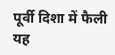पूर्वी दिशा में फैली यह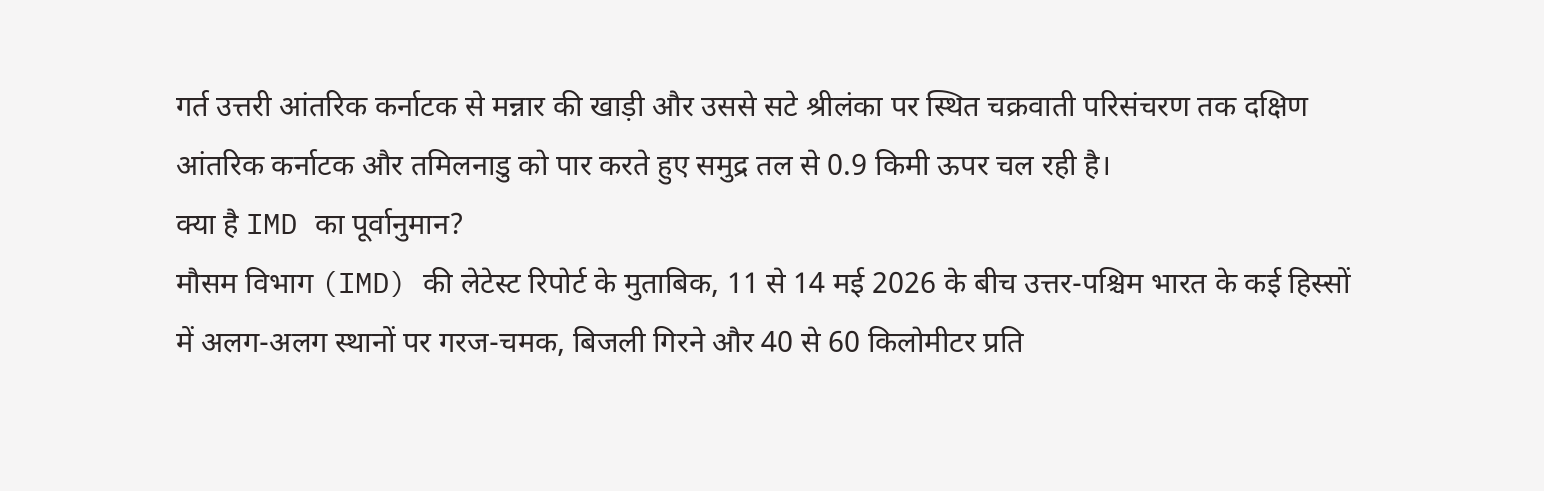गर्त उत्तरी आंतरिक कर्नाटक से मन्नार की खाड़ी और उससे सटे श्रीलंका पर स्थित चक्रवाती परिसंचरण तक दक्षिण आंतरिक कर्नाटक और तमिलनाडु को पार करते हुए समुद्र तल से 0.9 किमी ऊपर चल रही है।
क्या है IMD का पूर्वानुमान?
मौसम विभाग (IMD) की लेटेस्ट रिपोर्ट के मुताबिक, 11 से 14 मई 2026 के बीच उत्तर-पश्चिम भारत के कई हिस्सों में अलग-अलग स्थानों पर गरज-चमक, बिजली गिरने और 40 से 60 किलोमीटर प्रति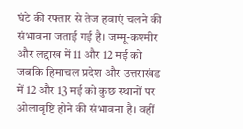घंटे की रफ्तार से तेज हवाएं चलने की संभावना जताई गई है। जम्मू-कश्मीर और लद्दाख में 11 और 12 मई को जबकि हिमाचल प्रदेश और उत्तराखंड में 12 और 13 मई को कुछ स्थानों पर ओलावृष्टि होने की संभावना है। वहीं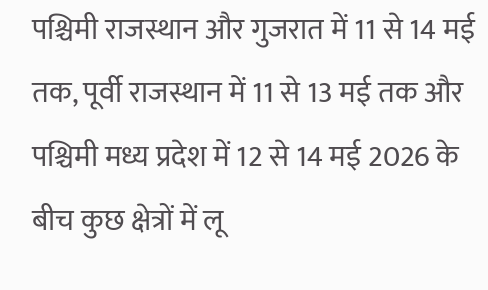पश्चिमी राजस्थान और गुजरात में 11 से 14 मई तक, पूर्वी राजस्थान में 11 से 13 मई तक और पश्चिमी मध्य प्रदेश में 12 से 14 मई 2026 के बीच कुछ क्षेत्रों में लू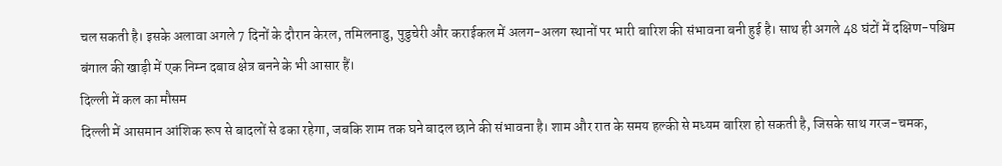चल सकती है। इसके अलावा अगले 7 दिनों के दौरान केरल, तमिलनाडु, पुडुचेरी और कराईकल में अलग-अलग स्थानों पर भारी बारिश की संभावना बनी हुई है। साथ ही अगले 48 घंटों में दक्षिण-पश्चिम बंगाल की खाड़ी में एक निम्न दबाव क्षेत्र बनने के भी आसार हैं।
दिल्ली में कल का मौसम
दिल्ली में आसमान आंशिक रूप से बादलों से ढका रहेगा, जबकि शाम तक घने बादल छाने की संभावना है। शाम और रात के समय हल्की से मध्यम बारिश हो सकती है, जिसके साथ गरज-चमक,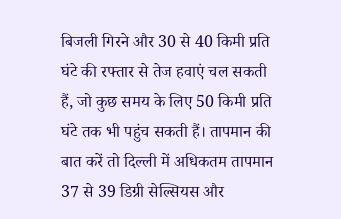बिजली गिरने और 30 से 40 किमी प्रति घंटे की रफ्तार से तेज हवाएं चल सकती हैं, जो कुछ समय के लिए 50 किमी प्रति घंटे तक भी पहुंच सकती हैं। तापमान की बात करें तो दिल्ली में अधिकतम तापमान 37 से 39 डिग्री सेल्सियस और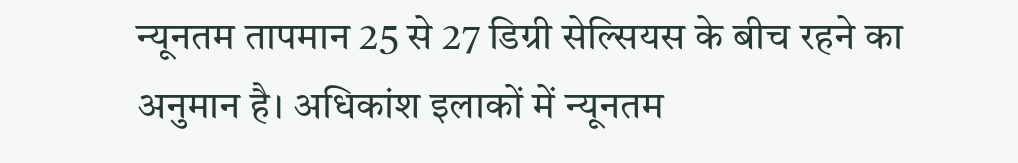न्यूनतम तापमान 25 से 27 डिग्री सेल्सियस के बीच रहने का अनुमान है। अधिकांश इलाकों में न्यूनतम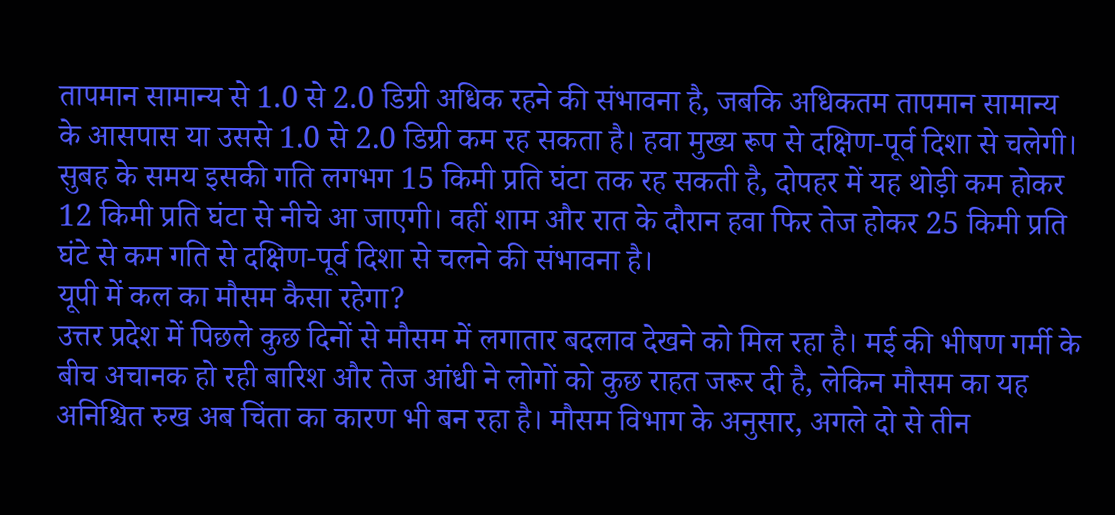तापमान सामान्य से 1.0 से 2.0 डिग्री अधिक रहने की संभावना है, जबकि अधिकतम तापमान सामान्य के आसपास या उससे 1.0 से 2.0 डिग्री कम रह सकता है। हवा मुख्य रूप से दक्षिण-पूर्व दिशा से चलेगी। सुबह के समय इसकी गति लगभग 15 किमी प्रति घंटा तक रह सकती है, दोपहर में यह थोड़ी कम होकर 12 किमी प्रति घंटा से नीचे आ जाएगी। वहीं शाम और रात के दौरान हवा फिर तेज होकर 25 किमी प्रति घंटे से कम गति से दक्षिण-पूर्व दिशा से चलने की संभावना है।
यूपी में कल का मौसम कैसा रहेगा?
उत्तर प्रदेश में पिछले कुछ दिनों से मौसम में लगातार बदलाव देखने को मिल रहा है। मई की भीषण गर्मी के बीच अचानक हो रही बारिश और तेज आंधी ने लोगों को कुछ राहत जरूर दी है, लेकिन मौसम का यह अनिश्चित रुख अब चिंता का कारण भी बन रहा है। मौसम विभाग के अनुसार, अगले दो से तीन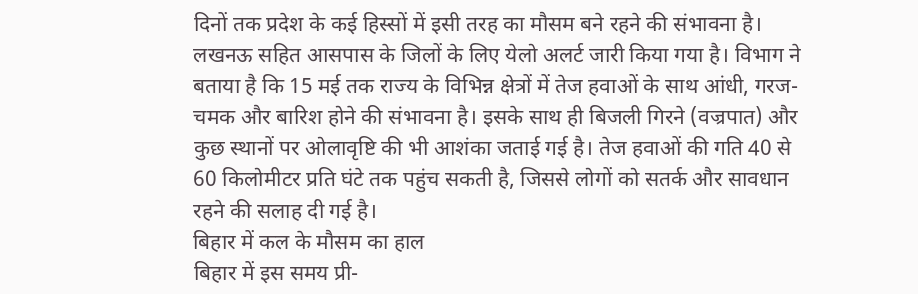दिनों तक प्रदेश के कई हिस्सों में इसी तरह का मौसम बने रहने की संभावना है। लखनऊ सहित आसपास के जिलों के लिए येलो अलर्ट जारी किया गया है। विभाग ने बताया है कि 15 मई तक राज्य के विभिन्न क्षेत्रों में तेज हवाओं के साथ आंधी, गरज-चमक और बारिश होने की संभावना है। इसके साथ ही बिजली गिरने (वज्रपात) और कुछ स्थानों पर ओलावृष्टि की भी आशंका जताई गई है। तेज हवाओं की गति 40 से 60 किलोमीटर प्रति घंटे तक पहुंच सकती है, जिससे लोगों को सतर्क और सावधान रहने की सलाह दी गई है।
बिहार में कल के मौसम का हाल
बिहार में इस समय प्री-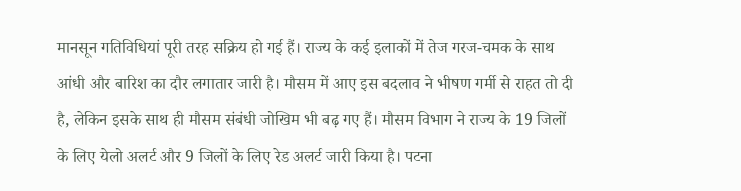मानसून गतिविधियां पूरी तरह सक्रिय हो गई हैं। राज्य के कई इलाकों में तेज गरज-चमक के साथ आंधी और बारिश का दौर लगातार जारी है। मौसम में आए इस बदलाव ने भीषण गर्मी से राहत तो दी है, लेकिन इसके साथ ही मौसम संबंधी जोखिम भी बढ़ गए हैं। मौसम विभाग ने राज्य के 19 जिलों के लिए येलो अलर्ट और 9 जिलों के लिए रेड अलर्ट जारी किया है। पटना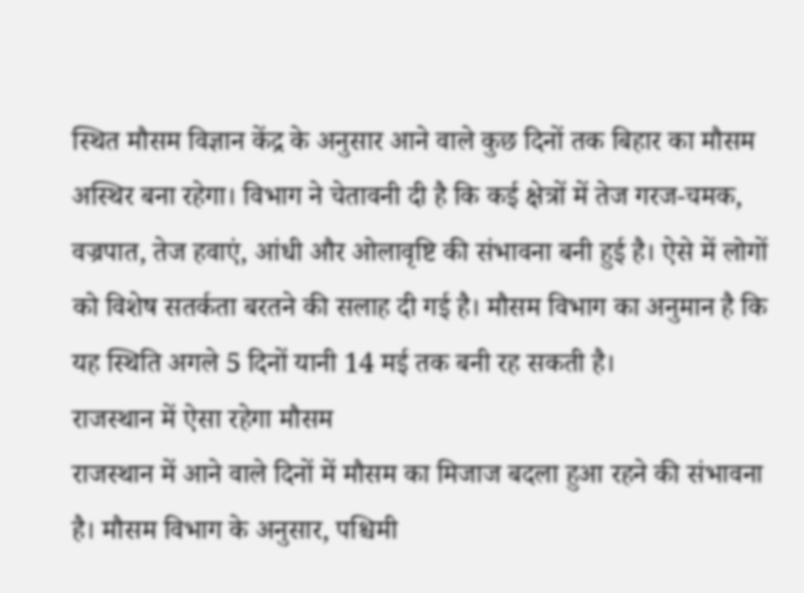स्थित मौसम विज्ञान केंद्र के अनुसार आने वाले कुछ दिनों तक बिहार का मौसम अस्थिर बना रहेगा। विभाग ने चेतावनी दी है कि कई क्षेत्रों में तेज गरज-चमक, वज्रपात, तेज हवाएं, आंधी और ओलावृष्टि की संभावना बनी हुई है। ऐसे में लोगों को विशेष सतर्कता बरतने की सलाह दी गई है। मौसम विभाग का अनुमान है कि यह स्थिति अगले 5 दिनों यानी 14 मई तक बनी रह सकती है।
राजस्थान में ऐसा रहेगा मौसम
राजस्थान में आने वाले दिनों में मौसम का मिजाज बदला हुआ रहने की संभावना है। मौसम विभाग के अनुसार, पश्चिमी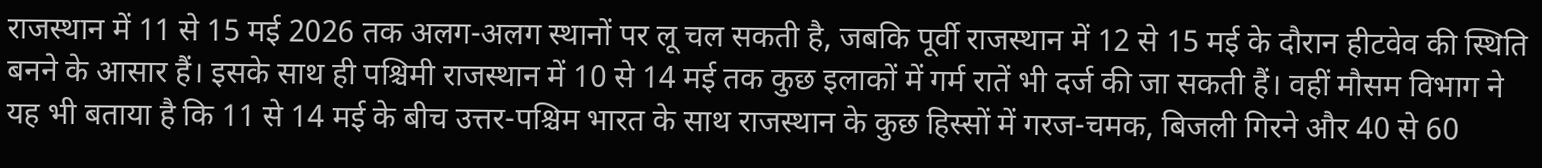राजस्थान में 11 से 15 मई 2026 तक अलग-अलग स्थानों पर लू चल सकती है, जबकि पूर्वी राजस्थान में 12 से 15 मई के दौरान हीटवेव की स्थिति बनने के आसार हैं। इसके साथ ही पश्चिमी राजस्थान में 10 से 14 मई तक कुछ इलाकों में गर्म रातें भी दर्ज की जा सकती हैं। वहीं मौसम विभाग ने यह भी बताया है कि 11 से 14 मई के बीच उत्तर-पश्चिम भारत के साथ राजस्थान के कुछ हिस्सों में गरज-चमक, बिजली गिरने और 40 से 60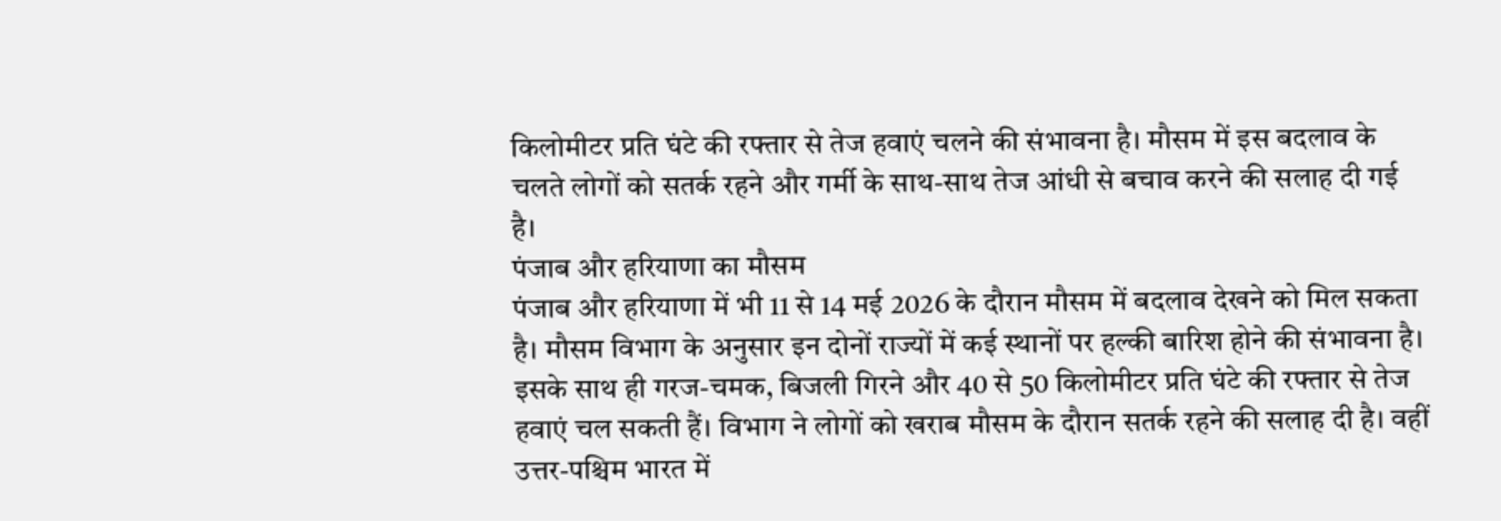किलोमीटर प्रति घंटे की रफ्तार से तेज हवाएं चलने की संभावना है। मौसम में इस बदलाव के चलते लोगों को सतर्क रहने और गर्मी के साथ-साथ तेज आंधी से बचाव करने की सलाह दी गई है।
पंजाब और हरियाणा का मौसम
पंजाब और हरियाणा में भी 11 से 14 मई 2026 के दौरान मौसम में बदलाव देखने को मिल सकता है। मौसम विभाग के अनुसार इन दोनों राज्यों में कई स्थानों पर हल्की बारिश होने की संभावना है। इसके साथ ही गरज-चमक, बिजली गिरने और 40 से 50 किलोमीटर प्रति घंटे की रफ्तार से तेज हवाएं चल सकती हैं। विभाग ने लोगों को खराब मौसम के दौरान सतर्क रहने की सलाह दी है। वहीं उत्तर-पश्चिम भारत में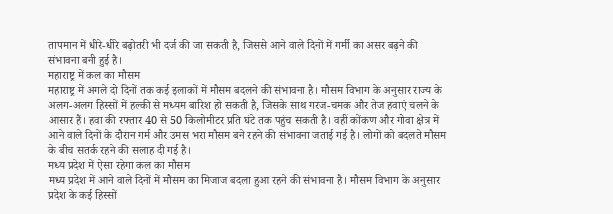तापमान में धीरे-धीरे बढ़ोतरी भी दर्ज की जा सकती है, जिससे आने वाले दिनों में गर्मी का असर बढ़ने की संभावना बनी हुई है।
महाराष्ट्र में कल का मौसम
महाराष्ट्र में अगले दो दिनों तक कई इलाकों में मौसम बदलने की संभावना है। मौसम विभाग के अनुसार राज्य के अलग-अलग हिस्सों में हल्की से मध्यम बारिश हो सकती है, जिसके साथ गरज-चमक और तेज हवाएं चलने के आसार हैं। हवा की रफ्तार 40 से 50 किलोमीटर प्रति घंटे तक पहुंच सकती है। वहीं कोंकण और गोवा क्षेत्र में आने वाले दिनों के दौरान गर्म और उमस भरा मौसम बने रहने की संभावना जताई गई है। लोगों को बदलते मौसम के बीच सतर्क रहने की सलाह दी गई है।
मध्य प्रदेश में ऐसा रहेगा कल का मौसम
मध्य प्रदेश में आने वाले दिनों में मौसम का मिजाज बदला हुआ रहने की संभावना है। मौसम विभाग के अनुसार प्रदेश के कई हिस्सों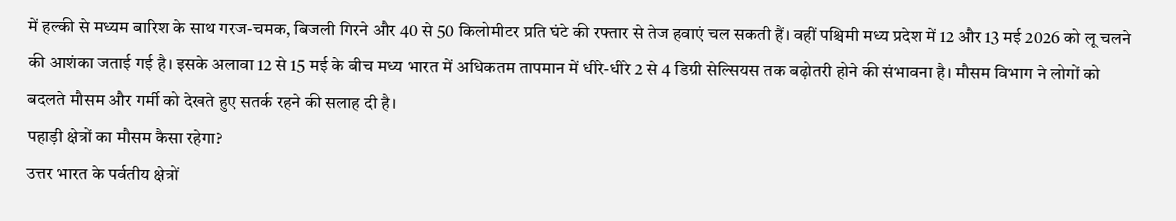में हल्की से मध्यम बारिश के साथ गरज-चमक, बिजली गिरने और 40 से 50 किलोमीटर प्रति घंटे की रफ्तार से तेज हवाएं चल सकती हैं। वहीं पश्चिमी मध्य प्रदेश में 12 और 13 मई 2026 को लू चलने की आशंका जताई गई है। इसके अलावा 12 से 15 मई के बीच मध्य भारत में अधिकतम तापमान में धीरे-धीरे 2 से 4 डिग्री सेल्सियस तक बढ़ोतरी होने की संभावना है। मौसम विभाग ने लोगों को बदलते मौसम और गर्मी को देखते हुए सतर्क रहने की सलाह दी है।
पहाड़ी क्षेत्रों का मौसम कैसा रहेगा?
उत्तर भारत के पर्वतीय क्षेत्रों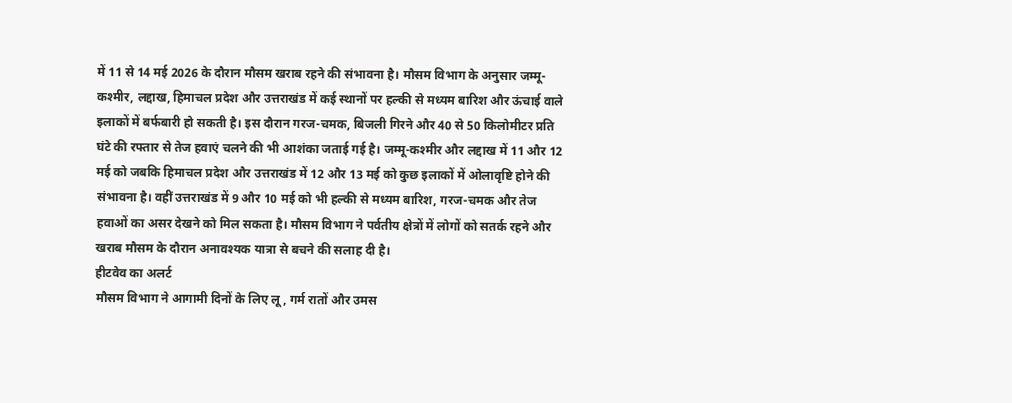में 11 से 14 मई 2026 के दौरान मौसम खराब रहने की संभावना है। मौसम विभाग के अनुसार जम्मू-कश्मीर, लद्दाख, हिमाचल प्रदेश और उत्तराखंड में कई स्थानों पर हल्की से मध्यम बारिश और ऊंचाई वाले इलाकों में बर्फबारी हो सकती है। इस दौरान गरज-चमक, बिजली गिरने और 40 से 50 किलोमीटर प्रति घंटे की रफ्तार से तेज हवाएं चलने की भी आशंका जताई गई है। जम्मू-कश्मीर और लद्दाख में 11 और 12 मई को जबकि हिमाचल प्रदेश और उत्तराखंड में 12 और 13 मई को कुछ इलाकों में ओलावृष्टि होने की संभावना है। वहीं उत्तराखंड में 9 और 10 मई को भी हल्की से मध्यम बारिश, गरज-चमक और तेज हवाओं का असर देखने को मिल सकता है। मौसम विभाग ने पर्वतीय क्षेत्रों में लोगों को सतर्क रहने और खराब मौसम के दौरान अनावश्यक यात्रा से बचने की सलाह दी है।
हीटवेव का अलर्ट
मौसम विभाग ने आगामी दिनों के लिए लू, गर्म रातों और उमस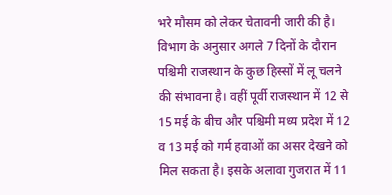भरे मौसम को लेकर चेतावनी जारी की है। विभाग के अनुसार अगले 7 दिनों के दौरान पश्चिमी राजस्थान के कुछ हिस्सों में लू चलने की संभावना है। वहीं पूर्वी राजस्थान में 12 से 15 मई के बीच और पश्चिमी मध्य प्रदेश में 12 व 13 मई को गर्म हवाओं का असर देखने को मिल सकता है। इसके अलावा गुजरात में 11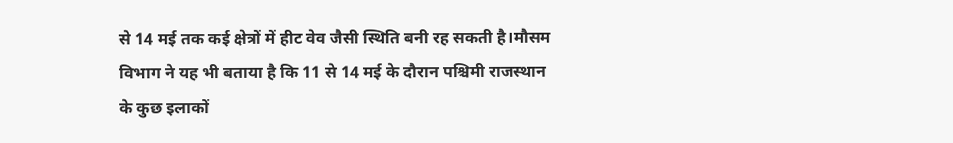से 14 मई तक कई क्षेत्रों में हीट वेव जैसी स्थिति बनी रह सकती है।मौसम विभाग ने यह भी बताया है कि 11 से 14 मई के दौरान पश्चिमी राजस्थान के कुछ इलाकों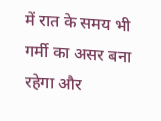में रात के समय भी गर्मी का असर बना रहेगा और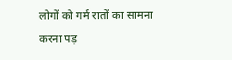लोगों को गर्म रातों का सामना करना पड़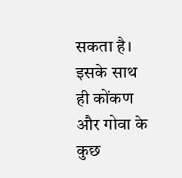सकता है। इसके साथ ही कोंकण और गोवा के कुछ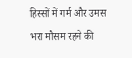हिस्सों में गर्म और उमस भरा मौसम रहने की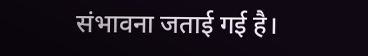संभावना जताई गई है।